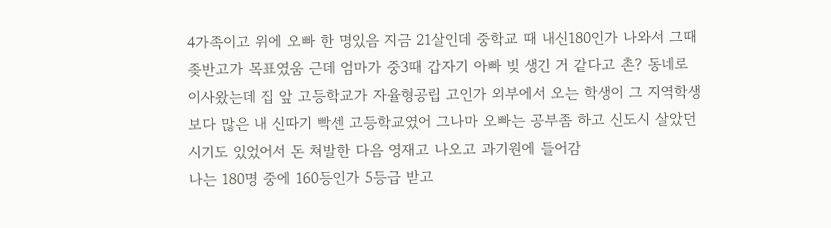4가족이고 위에 오빠 한 명있음 지금 21살인데 중학교 때 내신180인가 나와서 그때 좆반고가 목표였움 근데 엄마가 중3때 갑자기 아빠 빚 생긴 거 같다고 촌? 동네로 이사왔는데 집 앞 고등학교가 자율형공립 고인가 외부에서 오는 학생이 그 지역학생보다 많은 내 신따기 빡센 고등학교였어 그나마 오빠는 공부좀 하고 신도시 살았던 시기도 있었어서 돈 쳐발한 다음 영재고 나오고 과기원에 들어감
나는 180명 중에 160등인가 5등급 받고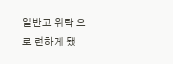일반고 위탁 으로 런하게 됐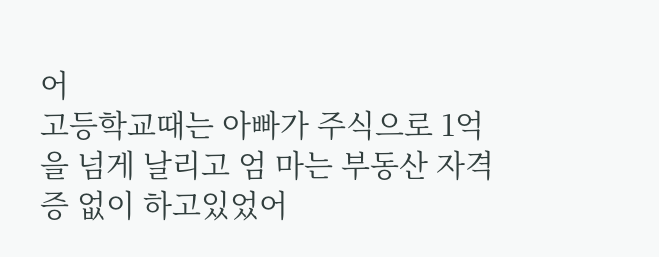어
고등학교때는 아빠가 주식으로 1억을 넘게 날리고 엄 마는 부동산 자격증 없이 하고있었어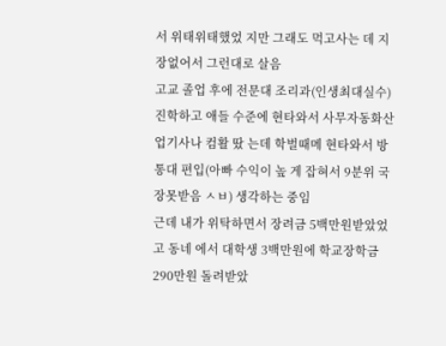서 위태위태했었 지만 그래도 먹고사는 데 지장없어서 그런대로 살음
고교 졸업 후에 전문대 조리과(인생최대실수)진학하고 애들 수준에 현타와서 사무자동화산업기사나 컴활 땄 는데 학벌때메 현타와서 방통대 편입(아빠 수익이 높 게 잡혀서 9분위 국장못받음 ㅅㅂ) 생각하는 중임
근데 내가 위탁하면서 장려금 5백만원받았었고 동네 에서 대학생 3백만원에 학교장학금 290만원 돌려받았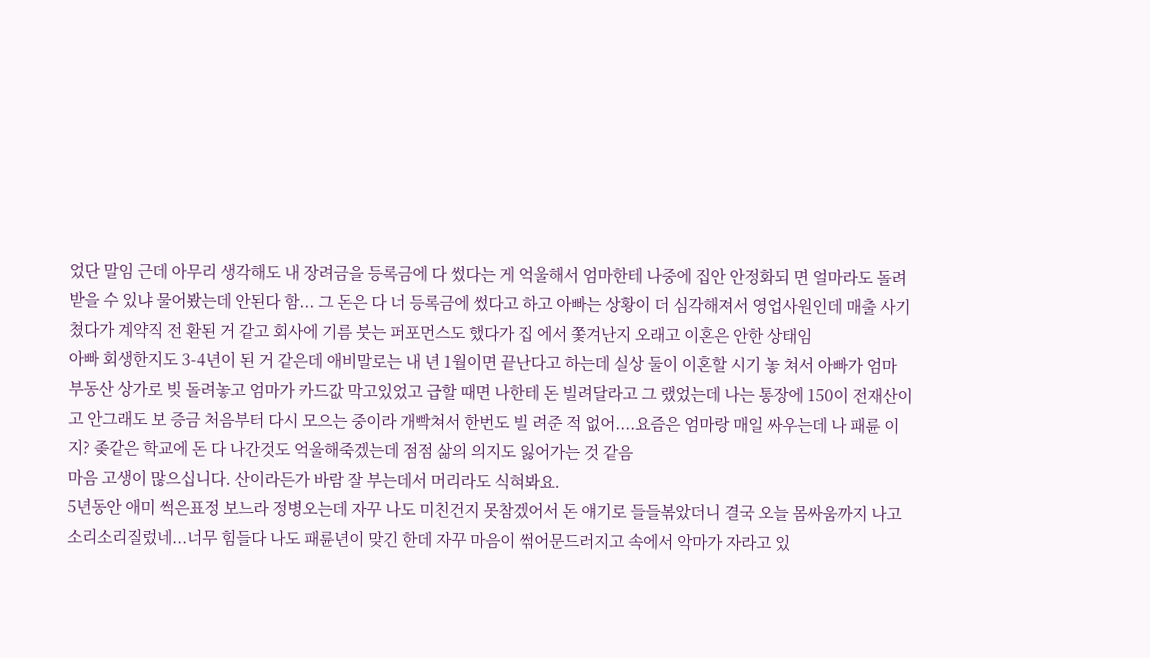었단 말임 근데 아무리 생각해도 내 장려금을 등록금에 다 썼다는 게 억울해서 엄마한테 나중에 집안 안정화되 면 얼마라도 돌려받을 수 있냐 물어봤는데 안된다 함... 그 돈은 다 너 등록금에 썼다고 하고 아빠는 상황이 더 심각해져서 영업사원인데 매출 사기쳤다가 계약직 전 환된 거 같고 회사에 기름 붓는 퍼포먼스도 했다가 집 에서 쫓겨난지 오래고 이혼은 안한 상태임
아빠 회생한지도 3-4년이 된 거 같은데 애비말로는 내 년 1월이면 끝난다고 하는데 실상 둘이 이혼할 시기 놓 쳐서 아빠가 엄마 부동산 상가로 빚 돌려놓고 엄마가 카드값 막고있었고 급할 때면 나한테 돈 빌려달라고 그 랬었는데 나는 통장에 150이 전재산이고 안그래도 보 증금 처음부터 다시 모으는 중이라 개빡쳐서 한번도 빌 려준 적 없어....요즘은 엄마랑 매일 싸우는데 나 패륜 이지? 좆같은 학교에 돈 다 나간것도 억울해죽겠는데 점점 삶의 의지도 잃어가는 것 같음
마음 고생이 많으십니다. 산이라든가 바람 잘 부는데서 머리라도 식혀봐요.
5년동안 애미 썩은표정 보느라 정병오는데 자꾸 나도 미친건지 못참겠어서 돈 얘기로 들들볶았더니 결국 오늘 몸싸움까지 나고 소리소리질렀네...너무 힘들다 나도 패륜년이 맞긴 한데 자꾸 마음이 썪어문드러지고 속에서 악마가 자라고 있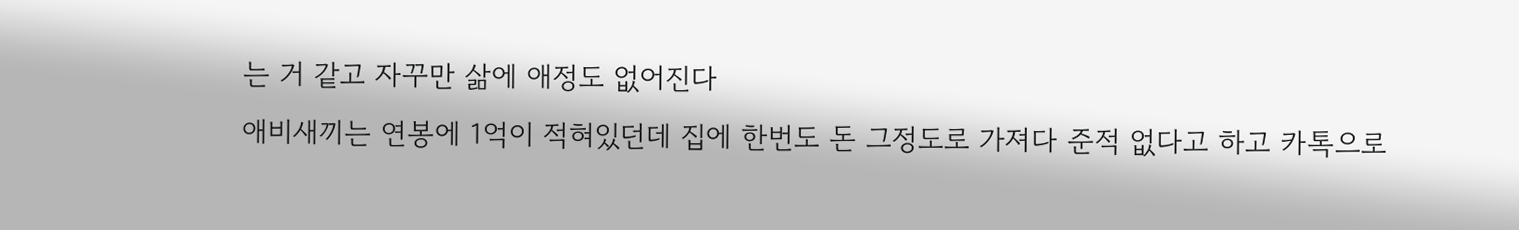는 거 같고 자꾸만 삶에 애정도 없어진다
애비새끼는 연봉에 1억이 적혀있던데 집에 한번도 돈 그정도로 가져다 준적 없다고 하고 카톡으로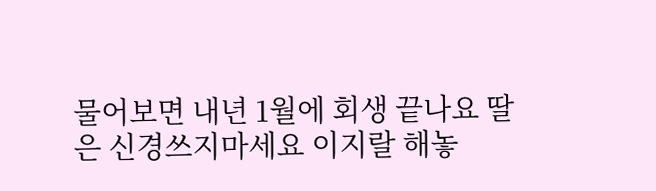물어보면 내년 1월에 회생 끝나요 딸은 신경쓰지마세요 이지랄 해놓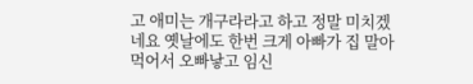고 애미는 개구라라고 하고 정말 미치겠네요 옛날에도 한번 크게 아빠가 집 말아먹어서 오빠낳고 임신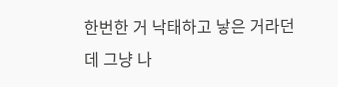한번한 거 낙태하고 낳은 거라던데 그냥 나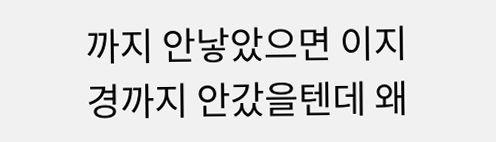까지 안낳았으면 이지경까지 안갔을텐데 왜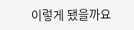이렇게 됐을까요